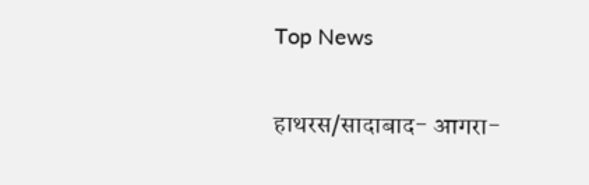Top News

हाथरस/सादाबाद- आगरा-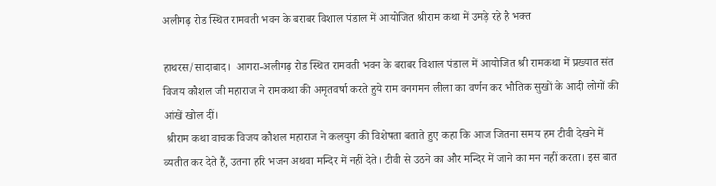अलीगढ़ रोड स्थित रामवती भवन के बराबर विशाल पंडाल में आयोजित श्रीराम कथा में उमड़े रहे है भक्त

हाथरस/सादाबाद।  आगरा-अलीगढ़ रोड स्थित रामवती भवन के बराबर विशाल पंडाल में आयोजित श्री रामकथा में प्रख्यात संत विजय कौशल जी महाराज ने रामकथा की अमृतवर्षा करते हुये राम वनगमन लीला का वर्णन कर भौतिक सुखों के आदी लोगों की आंखें खोल दीं।
 श्रीराम कथा वाचक विजय कौशल महाराज ने कलयुग की विशेषता बताते हुए कहा कि आज जितना समय हम टीवी देखने में व्यतीत कर देते हैं, उतना हरि भजन अथवा मन्दिर में नहीं देते। टीवी से उठने का और मन्दिर में जाने का मन नहीं करता। इस बात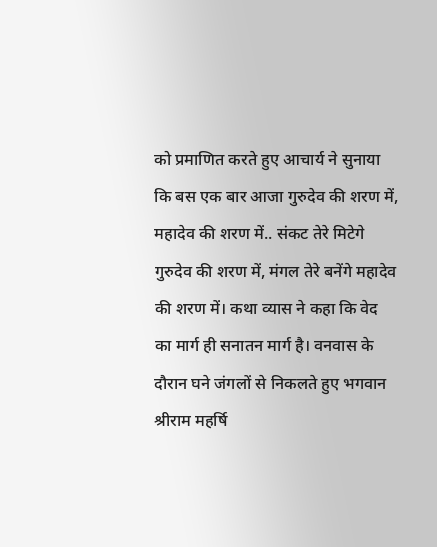को प्रमाणित करते हुए आचार्य ने सुनाया कि बस एक बार आजा गुरुदेव की शरण में, महादेव की शरण में.. संकट तेरे मिटेगे गुरुदेव की शरण में, मंगल तेरे बनेंगे महादेव की शरण में। कथा व्यास ने कहा कि वेद का मार्ग ही सनातन मार्ग है। वनवास के दौरान घने जंगलों से निकलते हुए भगवान श्रीराम महर्षि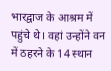भारद्वाज के आश्रम में पहुंचे थे। वहां उन्होंने वन में ठहरने के 14 स्थान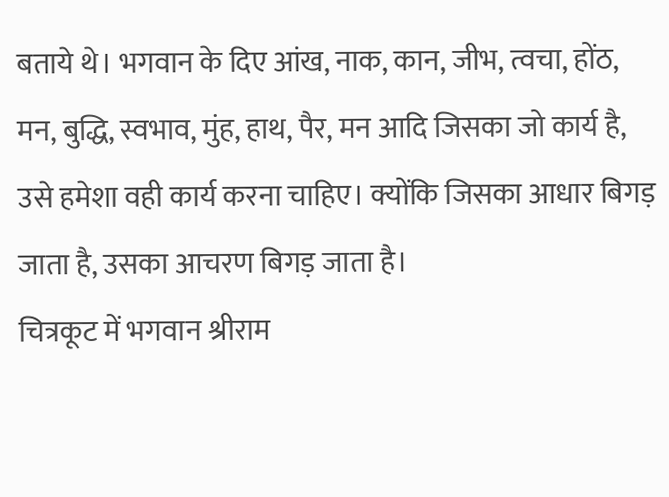बताये थे। भगवान के दिए आंख, नाक, कान, जीभ, त्वचा, होंठ, मन, बुद्धि, स्वभाव, मुंह, हाथ, पैर, मन आदि जिसका जो कार्य है, उसे हमेशा वही कार्य करना चाहिए। क्योंकि जिसका आधार बिगड़ जाता है, उसका आचरण बिगड़ जाता है।
चित्रकूट में भगवान श्रीराम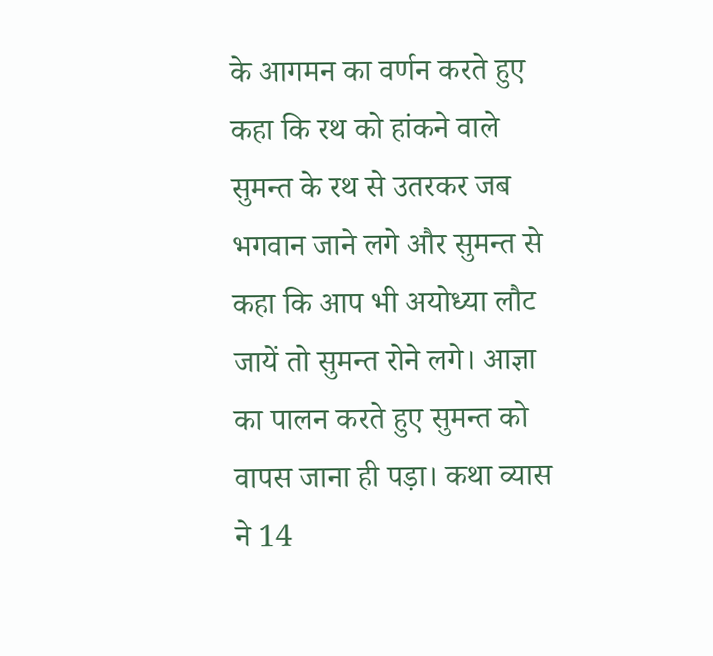के आगमन का वर्णन करते हुए कहा कि रथ को हांकने वाले सुमन्त के रथ से उतरकर जब भगवान जाने लगे और सुमन्त से कहा कि आप भी अयोध्या लौट जायें तो सुमन्त रोने लगे। आज्ञा का पालन करते हुए सुमन्त को वापस जाना ही पड़ा। कथा व्यास ने 14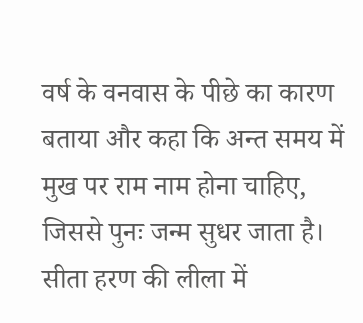वर्ष के वनवास के पीछे का कारण बताया और कहा कि अन्त समय में मुख पर राम नाम होना चाहिए, जिससे पुनः जन्म सुधर जाता है। सीता हरण की लीला में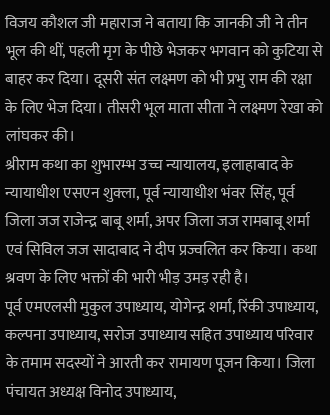विजय कौशल जी महाराज ने बताया कि जानकी जी ने तीन भूल की थीं, पहली मृग के पीछे भेजकर भगवान को कुटिया से बाहर कर दिया। दूसरी संत लक्ष्मण को भी प्रभु राम की रक्षा के लिए भेज दिया। तीसरी भूल माता सीता ने लक्ष्मण रेखा को लांघकर की।
श्रीराम कथा का शुभारम्भ उच्च न्यायालय, इलाहाबाद के न्यायाधीश एसएन शुक्ला, पूर्व न्यायाधीश भंवर सिंह, पूर्व जिला जज राजेन्द्र बाबू शर्मा, अपर जिला जज रामबाबू शर्मा एवं सिविल जज सादाबाद ने दीप प्रज्वलित कर किया। कथा श्रवण के लिए भक्तों की भारी भीड़ उमड़ रही है।
पूर्व एमएलसी मुकुल उपाध्याय, योगेन्द्र शर्मा, रिंकी उपाध्याय, कल्पना उपाध्याय, सरोज उपाध्याय सहित उपाध्याय परिवार के तमाम सदस्यों ने आरती कर रामायण पूजन किया। जिला पंचायत अध्यक्ष विनोद उपाध्याय,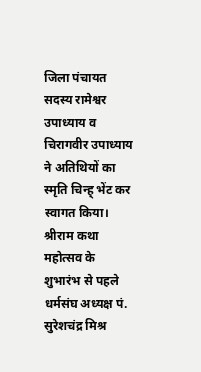जिला पंचायत सदस्य रामेश्वर उपाध्याय व चिरागवीर उपाध्याय ने अतिथियों का स्मृति चिन्ह् भेंट कर स्वागत किया।
श्रीराम कथा महोत्सव के शुभारंभ से पहले धर्मसंघ अध्यक्ष पं. सुरेशचंद्र मिश्र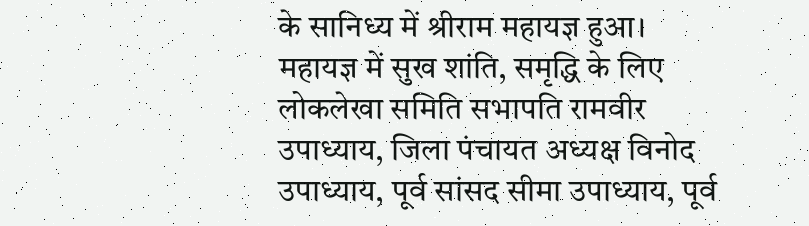के सानिध्य में श्रीराम महायज्ञ हुआ। महायज्ञ में सुख शांति, समृद्धि के लिए लोकलेखा समिति सभापति रामवीर उपाध्याय, जिला पंचायत अध्यक्ष विनोद उपाध्याय, पूर्व सांसद सीमा उपाध्याय, पूर्व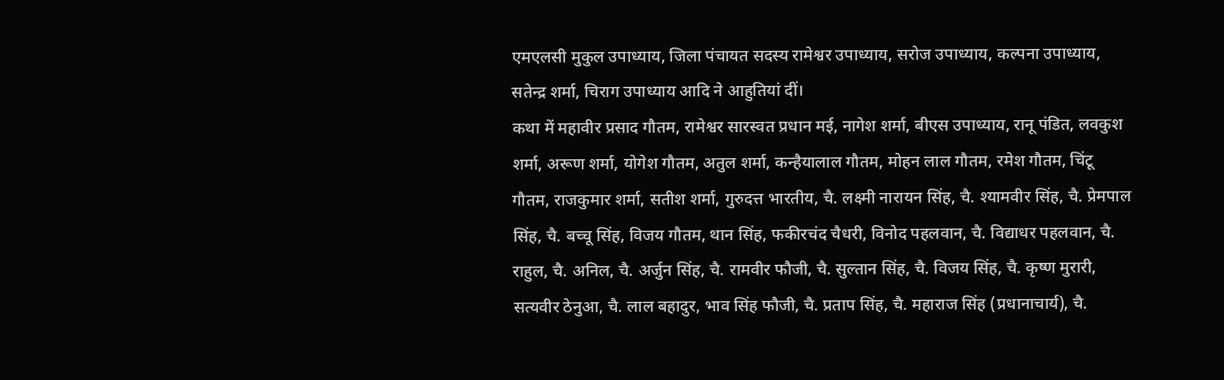एमएलसी मुकुल उपाध्याय, जिला पंचायत सदस्य रामेश्वर उपाध्याय, सरोज उपाध्याय, कल्पना उपाध्याय, सतेन्द्र शर्मा, चिराग उपाध्याय आदि ने आहुतियां दीं।
कथा में महावीर प्रसाद गौतम, रामेश्वर सारस्वत प्रधान मई, नागेश शर्मा, बीएस उपाध्याय, रानू पंडित, लवकुश शर्मा, अरूण शर्मा, योगेश गौतम, अतुल शर्मा, कन्हैयालाल गौतम, मोहन लाल गौतम, रमेश गौतम, चिंटू गौतम, राजकुमार शर्मा, सतीश शर्मा, गुरुदत्त भारतीय, चै. लक्ष्मी नारायन सिंह, चै. श्यामवीर सिंह, चै. प्रेमपाल सिंह, चै. बच्चू सिंह, विजय गौतम, थान सिंह, फकीरचंद चैधरी, विनोद पहलवान, चै. विद्याधर पहलवान, चै. राहुल, चै. अनिल, चै. अर्जुन सिंह, चै. रामवीर फौजी, चै. सुल्तान सिंह, चै. विजय सिंह, चै. कृष्ण मुरारी, सत्यवीर ठेनुआ, चै. लाल बहादुर, भाव सिंह फौजी, चै. प्रताप सिंह, चै. महाराज सिंह (प्रधानाचार्य), चै.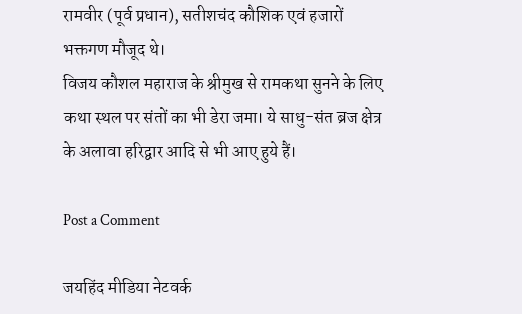रामवीर (पूर्व प्रधान), सतीशचंद कौशिक एवं हजारों भक्तगण मौजूद थे।
विजय कौशल महाराज के श्रीमुख से रामकथा सुनने के लिए कथा स्थल पर संतों का भी डेरा जमा। ये साधु-संत ब्रज क्षेत्र के अलावा हरिद्वार आदि से भी आए हुये हैं।

Post a Comment

जयहिंद मीडिया नेटवर्क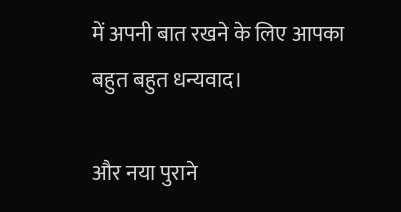में अपनी बात रखने के लिए आपका बहुत बहुत धन्यवाद।

और नया पुराने